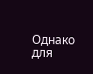Однако для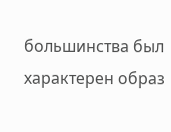большинства был характерен образ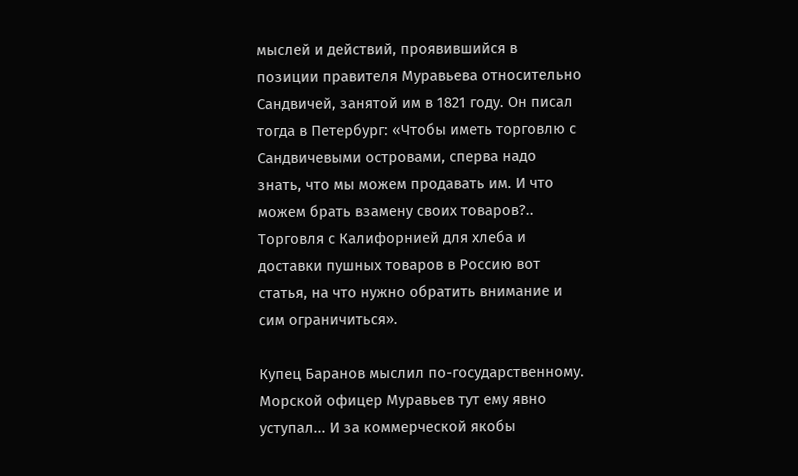мыслей и действий, проявившийся в позиции правителя Муравьева относительно Сандвичей, занятой им в 1821 году. Он писал тогда в Петербург: «Чтобы иметь торговлю с Сандвичевыми островами, сперва надо знать, что мы можем продавать им. И что можем брать взамену своих товаров?.. Торговля с Калифорнией для хлеба и доставки пушных товаров в Россию вот статья, на что нужно обратить внимание и сим ограничиться».

Купец Баранов мыслил по-государственному. Морской офицер Муравьев тут ему явно уступал... И за коммерческой якобы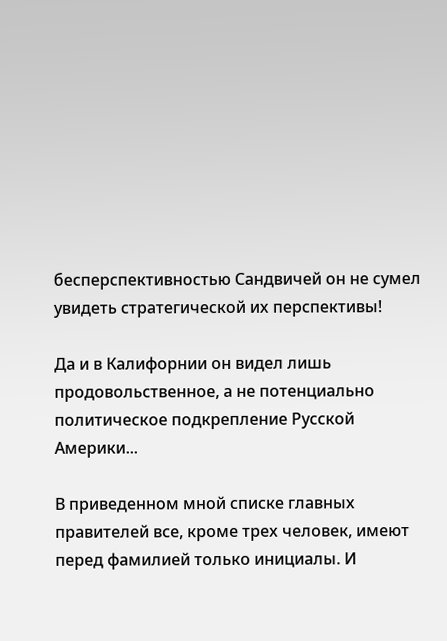бесперспективностью Сандвичей он не сумел увидеть стратегической их перспективы!

Да и в Калифорнии он видел лишь продовольственное, а не потенциально политическое подкрепление Русской Америки...

В приведенном мной списке главных правителей все, кроме трех человек, имеют перед фамилией только инициалы. И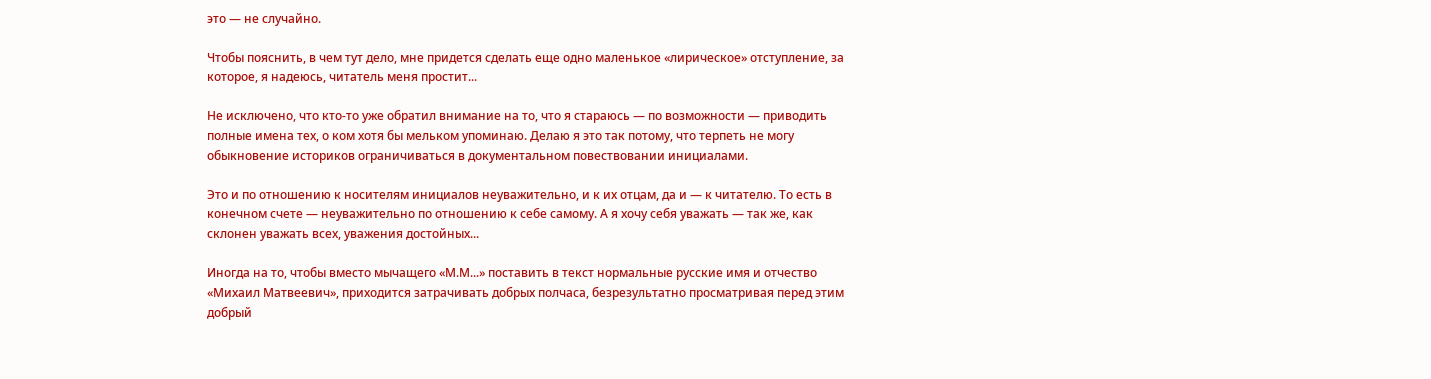это — не случайно.

Чтобы пояснить, в чем тут дело, мне придется сделать еще одно маленькое «лирическое» отступление, за которое, я надеюсь, читатель меня простит...

Не исключено, что кто-то уже обратил внимание на то, что я стараюсь — по возможности — приводить полные имена тех, о ком хотя бы мельком упоминаю. Делаю я это так потому, что терпеть не могу обыкновение историков ограничиваться в документальном повествовании инициалами.

Это и по отношению к носителям инициалов неуважительно, и к их отцам, да и — к читателю. То есть в конечном счете — неуважительно по отношению к себе самому. А я хочу себя уважать — так же, как склонен уважать всех, уважения достойных...

Иногда на то, чтобы вместо мычащего «М.М...» поставить в текст нормальные русские имя и отчество «Михаил Матвеевич», приходится затрачивать добрых полчаса, безрезультатно просматривая перед этим добрый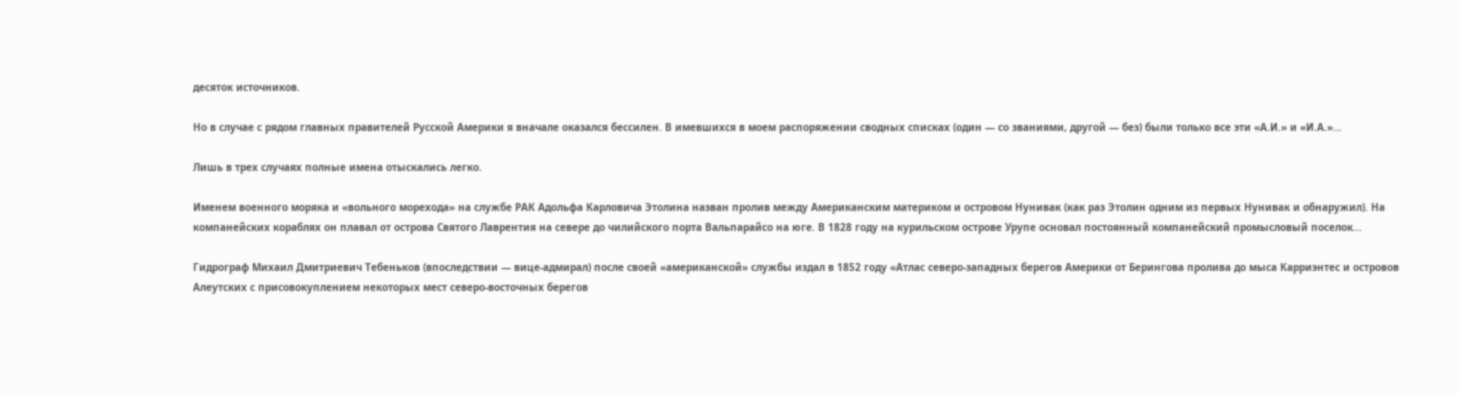десяток источников.

Но в случае с рядом главных правителей Русской Америки я вначале оказался бессилен. В имевшихся в моем распоряжении сводных списках (один — со званиями, другой — без) были только все эти «А.И.» и «И.А.»...

Лишь в трех случаях полные имена отыскались легко.

Именем военного моряка и «вольного морехода» на службе РАК Адольфа Карловича Этолина назван пролив между Американским материком и островом Нунивак (как раз Этолин одним из первых Нунивак и обнаружил). На компанейских кораблях он плавал от острова Святого Лаврентия на севере до чилийского порта Вальпарайсо на юге. В 1828 году на курильском острове Урупе основал постоянный компанейский промысловый поселок...

Гидрограф Михаил Дмитриевич Тебеньков (впоследствии — вице-адмирал) после своей «американской» службы издал в 1852 году «Атлас северо-западных берегов Америки от Берингова пролива до мыса Карриэнтес и островов Алеутских с присовокуплением некоторых мест северо-восточных берегов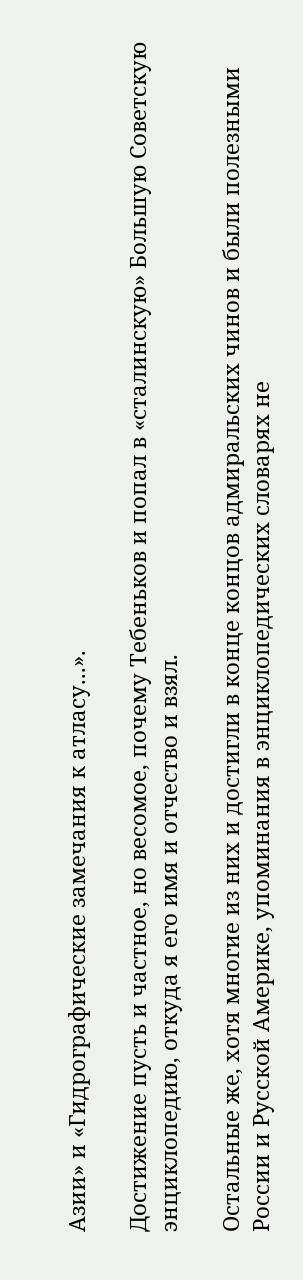Азии» и «Гидрографические замечания к атласу...».

Достижение пусть и частное, но весомое, почему Тебеньков и попал в «сталинскую» Большую Советскую энциклопедию, откуда я его имя и отчество и взял.

Остальные же, хотя многие из них и достигли в конце концов адмиральских чинов и были полезными России и Русской Америке, упоминания в энциклопедических словарях не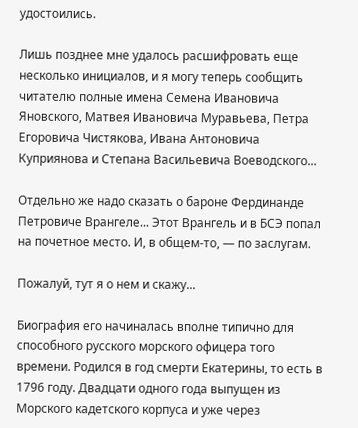удостоились.

Лишь позднее мне удалось расшифровать еще несколько инициалов, и я могу теперь сообщить читателю полные имена Семена Ивановича Яновского, Матвея Ивановича Муравьева, Петра Егоровича Чистякова, Ивана Антоновича Куприянова и Степана Васильевича Воеводского...

Отдельно же надо сказать о бароне Фердинанде Петровиче Врангеле... Этот Врангель и в БСЭ попал на почетное место. И, в общем-то, — по заслугам.

Пожалуй, тут я о нем и скажу...

Биография его начиналась вполне типично для способного русского морского офицера того времени. Родился в год смерти Екатерины, то есть в 1796 году. Двадцати одного года выпущен из Морского кадетского корпуса и уже через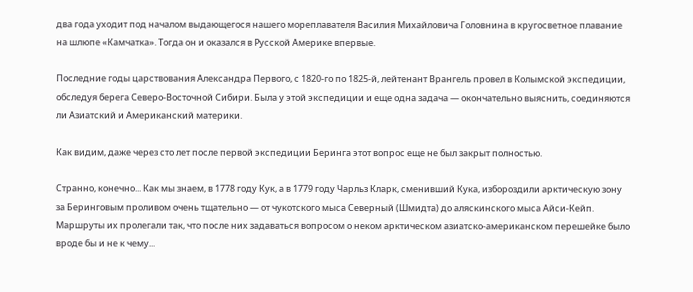два года уходит под началом выдающегося нашего мореплавателя Василия Михайловича Головнина в кругосветное плавание на шлюпе «Камчатка». Тогда он и оказался в Русской Америке впервые.

Последние годы царствования Александра Первого, с 1820-го по 1825-й, лейтенант Врангель провел в Колымской экспедиции, обследуя берега Северо-Восточной Сибири. Была у этой экспедиции и еще одна задача — окончательно выяснить, соединяются ли Азиатский и Американский материки.

Как видим, даже через сто лет после первой экспедиции Беринга этот вопрос еще не был закрыт полностью.

Странно, конечно... Как мы знаем, в 1778 году Кук, а в 1779 году Чарльз Кларк, сменивший Кука, избороздили арктическую зону за Беринговым проливом очень тщательно — от чукотского мыса Северный (Шмидта) до аляскинского мыса Айси-Кейп. Маршруты их пролегали так, что после них задаваться вопросом о неком арктическом азиатско-американском перешейке было вроде бы и не к чему...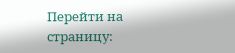Перейти на страницу: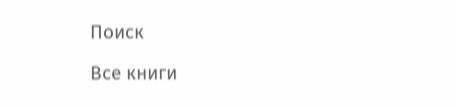Поиск

Все книги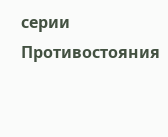серии Противостояния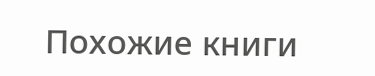Похожие книги